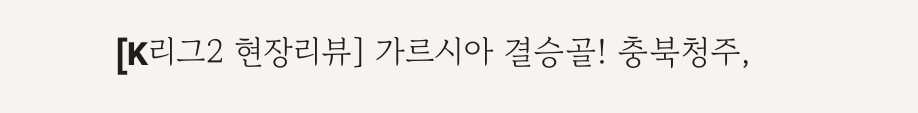[K리그2 현장리뷰] 가르시아 결승골! 충북청주,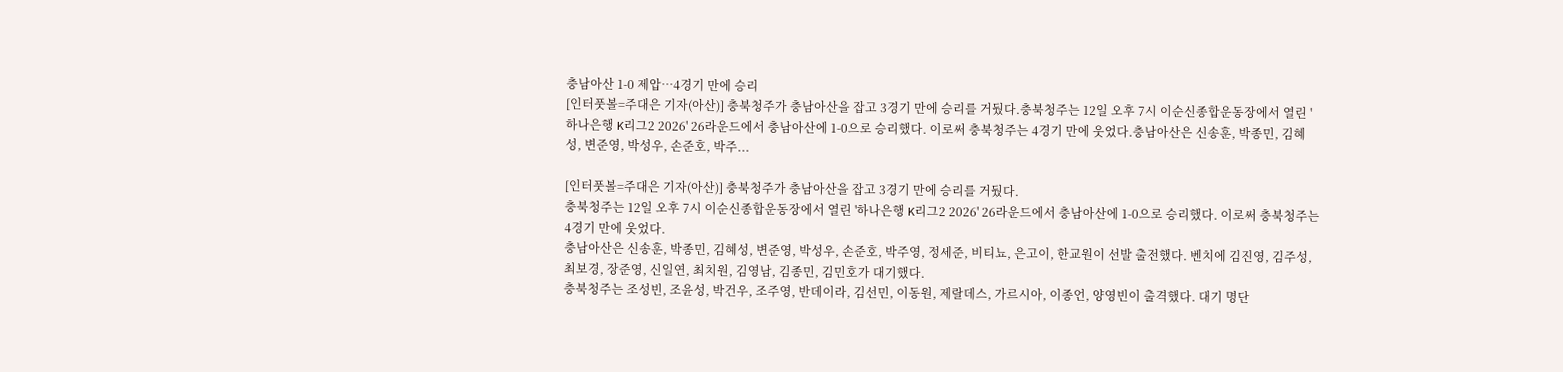충남아산 1-0 제압…4경기 만에 승리
[인터풋볼=주대은 기자(아산)] 충북청주가 충남아산을 잡고 3경기 만에 승리를 거뒀다.충북청주는 12일 오후 7시 이순신종합운동장에서 열린 '하나은행 K리그2 2026' 26라운드에서 충남아산에 1-0으로 승리했다. 이로써 충북청주는 4경기 만에 웃었다.충남아산은 신송훈, 박종민, 김혜성, 변준영, 박성우, 손준호, 박주...

[인터풋볼=주대은 기자(아산)] 충북청주가 충남아산을 잡고 3경기 만에 승리를 거뒀다.
충북청주는 12일 오후 7시 이순신종합운동장에서 열린 '하나은행 K리그2 2026' 26라운드에서 충남아산에 1-0으로 승리했다. 이로써 충북청주는 4경기 만에 웃었다.
충남아산은 신송훈, 박종민, 김혜성, 변준영, 박성우, 손준호, 박주영, 정세준, 비티뇨, 은고이, 한교원이 선발 출전했다. 벤치에 김진영, 김주성, 최보경, 장준영, 신일연, 최치원, 김영남, 김종민, 김민호가 대기했다.
충북청주는 조성빈, 조윤성, 박건우, 조주영, 반데이라, 김선민, 이동원, 제랄데스, 가르시아, 이종언, 양영빈이 출격했다. 대기 명단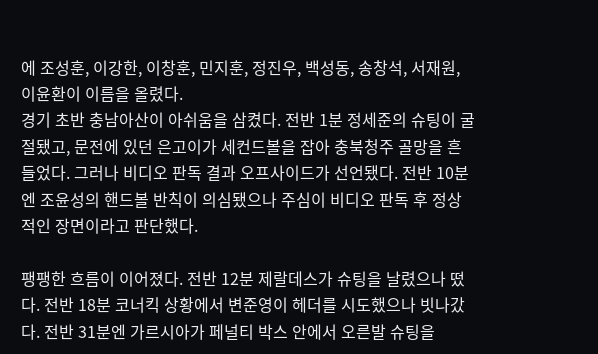에 조성훈, 이강한, 이창훈, 민지훈, 정진우, 백성동, 송창석, 서재원, 이윤환이 이름을 올렸다.
경기 초반 충남아산이 아쉬움을 삼켰다. 전반 1분 정세준의 슈팅이 굴절됐고, 문전에 있던 은고이가 세컨드볼을 잡아 충북청주 골망을 흔들었다. 그러나 비디오 판독 결과 오프사이드가 선언됐다. 전반 10분엔 조윤성의 핸드볼 반칙이 의심됐으나 주심이 비디오 판독 후 정상적인 장면이라고 판단했다.

팽팽한 흐름이 이어졌다. 전반 12분 제랄데스가 슈팅을 날렸으나 떴다. 전반 18분 코너킥 상황에서 변준영이 헤더를 시도했으나 빗나갔다. 전반 31분엔 가르시아가 페널티 박스 안에서 오른발 슈팅을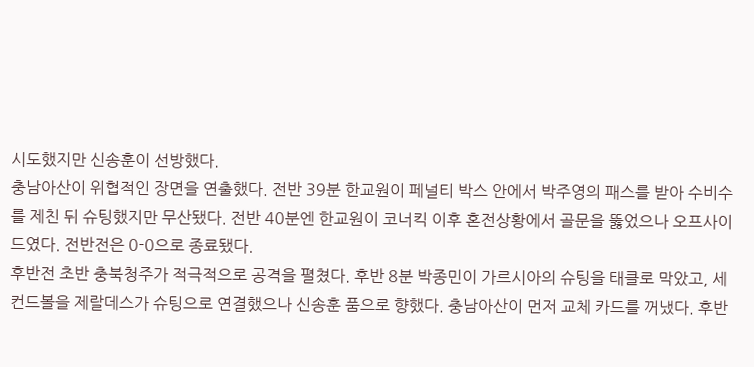시도했지만 신송훈이 선방했다.
충남아산이 위협적인 장면을 연출했다. 전반 39분 한교원이 페널티 박스 안에서 박주영의 패스를 받아 수비수를 제친 뒤 슈팅했지만 무산됐다. 전반 40분엔 한교원이 코너킥 이후 혼전상황에서 골문을 뚫었으나 오프사이드였다. 전반전은 0-0으로 종료됐다.
후반전 초반 충북청주가 적극적으로 공격을 펼쳤다. 후반 8분 박종민이 가르시아의 슈팅을 태클로 막았고, 세컨드볼을 제랄데스가 슈팅으로 연결했으나 신송훈 품으로 향했다. 충남아산이 먼저 교체 카드를 꺼냈다. 후반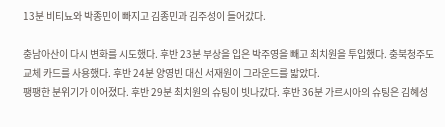13분 비티뇨와 박종민이 빠지고 김종민과 김주성이 들어갔다.

충남아산이 다시 변화를 시도했다. 후반 23분 부상을 입은 박주영을 빼고 최치원을 투입했다. 충북청주도 교체 카드를 사용했다. 후반 24분 양영빈 대신 서재원이 그라운드를 밟았다.
팽팽한 분위기가 이어졌다. 후반 29분 최치원의 슈팅이 빗나갔다. 후반 36분 가르시아의 슈팅은 김혜성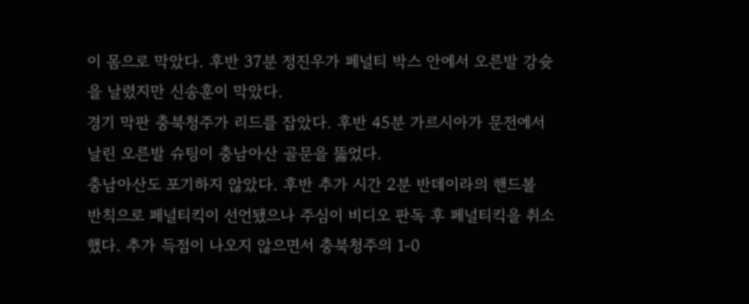이 몸으로 막았다. 후반 37분 정진우가 페널티 박스 안에서 오른발 강슛을 날렸지만 신송훈이 막았다.
경기 막판 충북청주가 리드를 잡았다. 후반 45분 가르시아가 문전에서 날린 오른발 슈팅이 충남아산 골문을 뚫었다.
충남아산도 포기하지 않았다. 후반 추가 시간 2분 반데이라의 핸드볼 반칙으로 페널티킥이 선언됐으나 주심이 비디오 판독 후 페널티킥을 취소했다. 추가 득점이 나오지 않으면서 충북청주의 1-0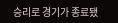승리로 경기가 종료됐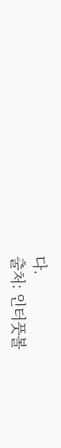다.
출처: 인터풋볼